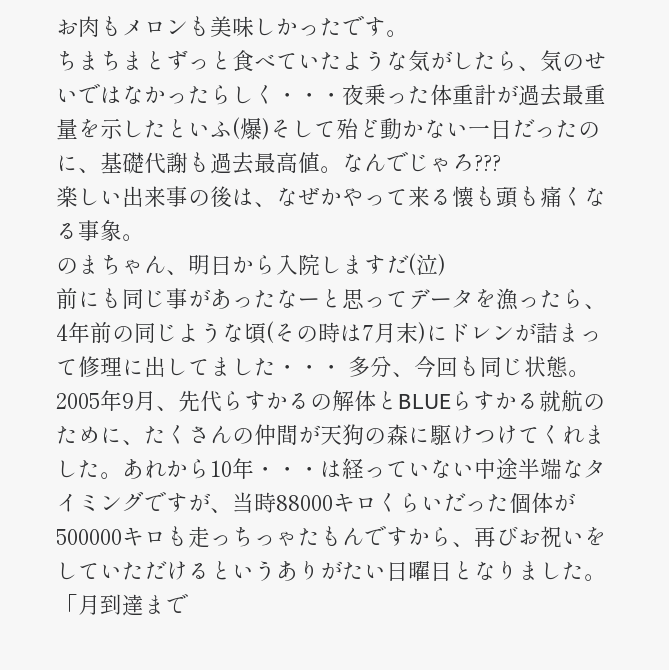お肉もメロンも美味しかったです。
ちまちまとずっと食べていたような気がしたら、気のせいではなかったらしく・・・夜乗った体重計が過去最重量を示したといふ(爆)そして殆ど動かない一日だったのに、基礎代謝も過去最高値。なんでじゃろ???
楽しい出来事の後は、なぜかやって来る懐も頭も痛くなる事象。
のまちゃん、明日から入院しますだ(泣)
前にも同じ事があったなーと思ってデータを漁ったら、4年前の同じような頃(その時は7月末)にドレンが詰まって修理に出してました・・・ 多分、今回も同じ状態。
2005年9月、先代らすかるの解体とBLUEらすかる就航のために、たくさんの仲間が天狗の森に駆けつけてくれました。あれから10年・・・は経っていない中途半端なタイミングですが、当時88000キロくらいだった個体が500000キロも走っちっゃたもんですから、再びお祝いをしていただけるというありがたい日曜日となりました。
「月到達まで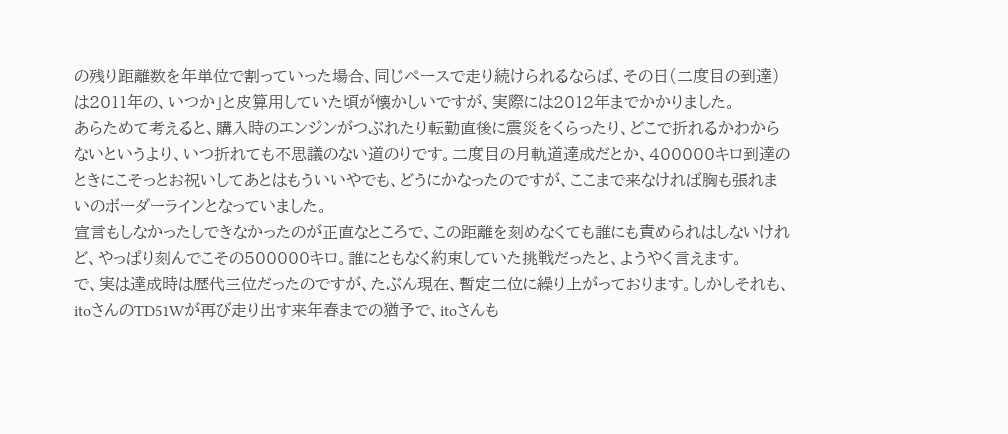の残り距離数を年単位で割っていった場合、同じペースで走り続けられるならば、その日(二度目の到達)は2011年の、いつか」と皮算用していた頃が懐かしいですが、実際には2012年までかかりました。
あらためて考えると、購入時のエンジンがつぶれたり転勤直後に震災をくらったり、どこで折れるかわからないというより、いつ折れても不思議のない道のりです。二度目の月軌道達成だとか、400000キロ到達のときにこそっとお祝いしてあとはもういいやでも、どうにかなったのですが、ここまで来なければ胸も張れまいのボーダーラインとなっていました。
宣言もしなかったしできなかったのが正直なところで、この距離を刻めなくても誰にも責められはしないけれど、やっぱり刻んでこその500000キロ。誰にともなく約束していた挑戦だったと、ようやく言えます。
で、実は達成時は歴代三位だったのですが、たぶん現在、暫定二位に繰り上がっております。しかしそれも、itoさんのTD51Wが再び走り出す来年春までの猶予で、itoさんも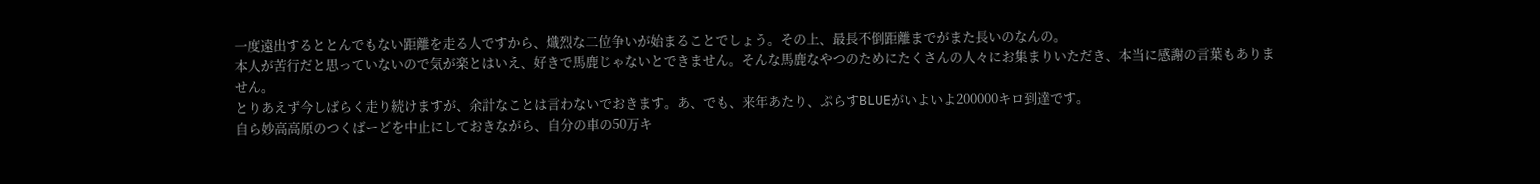一度遠出するととんでもない距離を走る人ですから、熾烈な二位争いが始まることでしょう。その上、最長不倒距離までがまた長いのなんの。
本人が苦行だと思っていないので気が楽とはいえ、好きで馬鹿じゃないとできません。そんな馬鹿なやつのためにたくさんの人々にお集まりいただき、本当に感謝の言葉もありません。
とりあえず今しばらく走り続けますが、余計なことは言わないでおきます。あ、でも、来年あたり、ぷらすBLUEがいよいよ200000キロ到達です。
自ら妙高高原のつくばーどを中止にしておきながら、自分の車の50万キ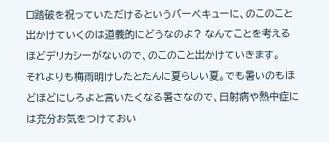ロ踏破を祝っていただけるというバーベキューに、のこのこと出かけていくのは道義的にどうなのよ? なんてことを考えるほどデリカシーがないので、のこのこと出かけていきます。
それよりも梅雨明けしたとたんに夏らしい夏。でも暑いのもほどほどにしろよと言いたくなる暑さなので、日射病や熱中症には充分お気をつけておい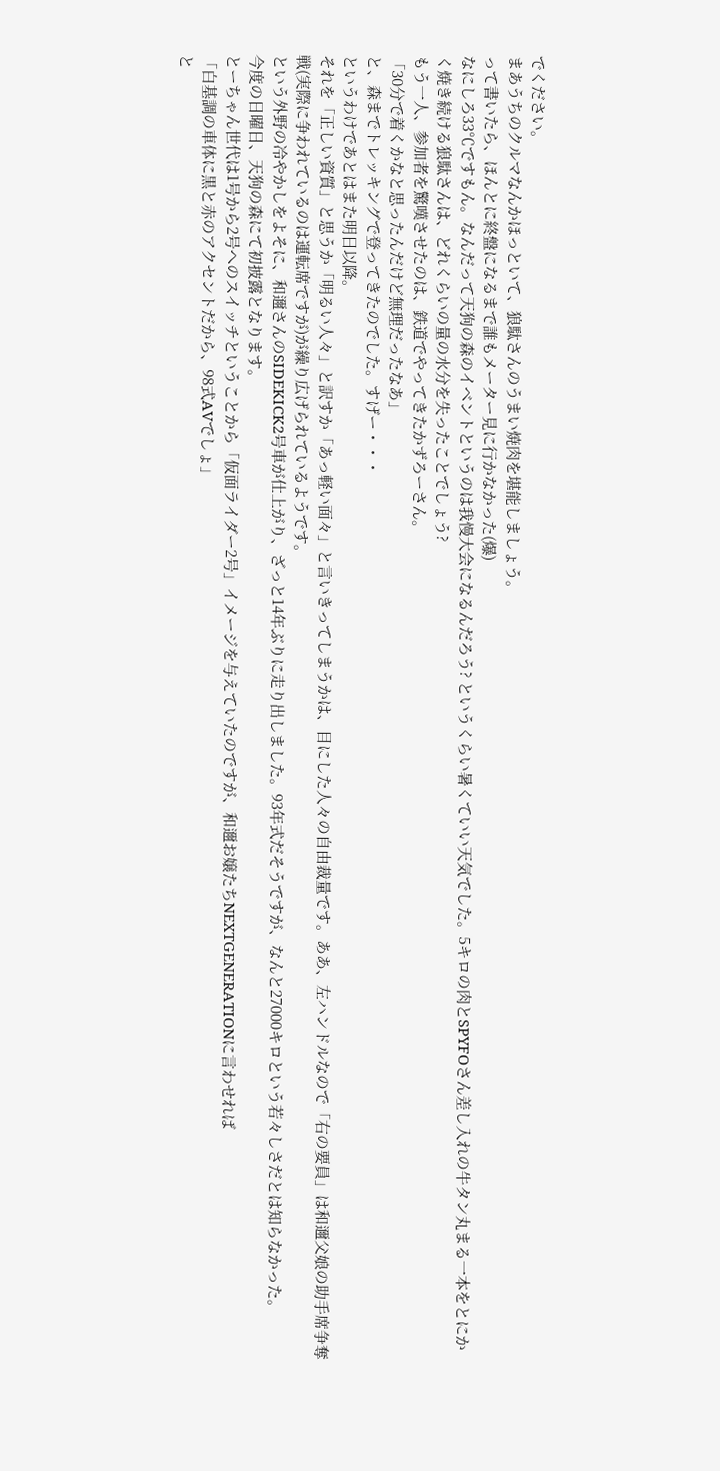でください。
まあうちのクルマなんかほっといて、狼駄さんのうまい焼肉を堪能しましょう。
って書いたら、ほんとに終盤になるまで誰もメーター見に行かなかった(爆)
なにしろ33℃ですもん。なんだって天狗の森のイベントというのは我慢大会になるんだろう? というくらい暑くていい天気でした。5キロの肉とSPYFOさん差し入れの牛タン丸まる一本をとにかく焼き続ける狼駄さんは、どれくらいの量の水分を失ったことでしょう?
もう一人、参加者を驚嘆させたのは、鉄道でやってきたかずろーさん。
「30分で着くかなと思ったんだけど無理だったなあ」
と、森までトレッキングで登ってきたのでした。すげー・・・
というわけであとはまた明日以降。
それを「正しい資質」と思うか「明るい人々」と訳すか「あっ軽い面々」と言いきってしまうかは、目にした人々の自由裁量です。ああ、左ハンドルなので「右の要員」は和邇父娘の助手席争奪戦(実際に争われているのは運転席ですが)が繰り広げられているようです。
という外野の冷やかしをよそに、和邇さんのSIDEKICK2号車が仕上がり、ざっと14年ぶりに走り出しました。93年式だそうですが、なんと27000キロという若々しさだとは知らなかった。
今度の日曜日、天狗の森にて初披露となります。
とーちゃん世代は1号から2号へのスイッチということから「仮面ライダー2号」イメージを与えていたのですが、和邇お嬢たちNEXTGENERATIONに言わせれば
「白基調の車体に黒と赤のアクセントだから、98式AVでしょ」
と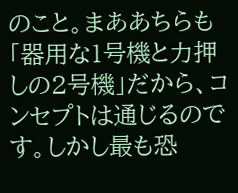のこと。まああちらも「器用な1号機と力押しの2号機」だから、コンセプトは通じるのです。しかし最も恐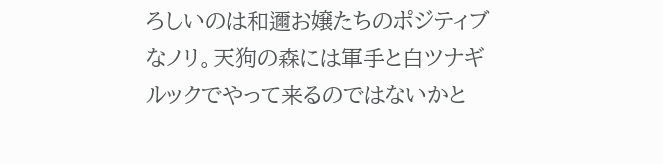ろしいのは和邇お嬢たちのポジティブなノリ。天狗の森には軍手と白ツナギルックでやって来るのではないかと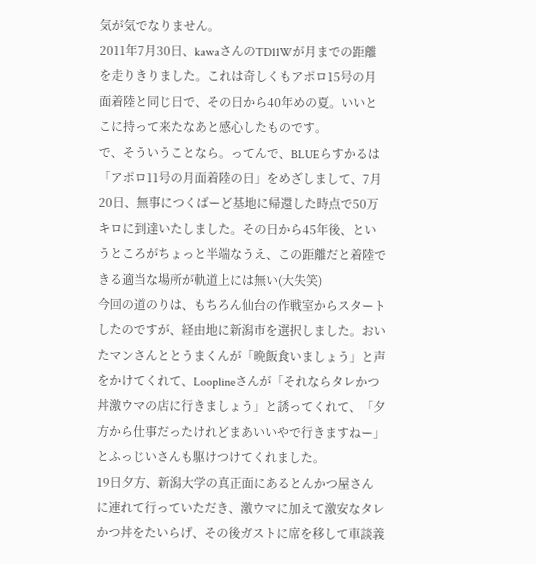気が気でなりません。
2011年7月30日、kawaさんのTD11Wが月までの距離を走りきりました。これは奇しくもアポロ15号の月面着陸と同じ日で、その日から40年めの夏。いいとこに持って来たなあと感心したものです。
で、そういうことなら。ってんで、BLUEらすかるは「アポロ11号の月面着陸の日」をめざしまして、7月20日、無事につくばーど基地に帰還した時点で50万キロに到達いたしました。その日から45年後、というところがちょっと半端なうえ、この距離だと着陸できる適当な場所が軌道上には無い(大失笑)
今回の道のりは、もちろん仙台の作戦室からスタートしたのですが、経由地に新潟市を選択しました。おいたマンさんととうまくんが「晩飯食いましょう」と声をかけてくれて、Looplineさんが「それならタレかつ丼激ウマの店に行きましょう」と誘ってくれて、「夕方から仕事だったけれどまあいいやで行きますねー」とふっじいさんも駆けつけてくれました。
19日夕方、新潟大学の真正面にあるとんかつ屋さんに連れて行っていただき、激ウマに加えて激安なタレかつ丼をたいらげ、その後ガストに席を移して車談義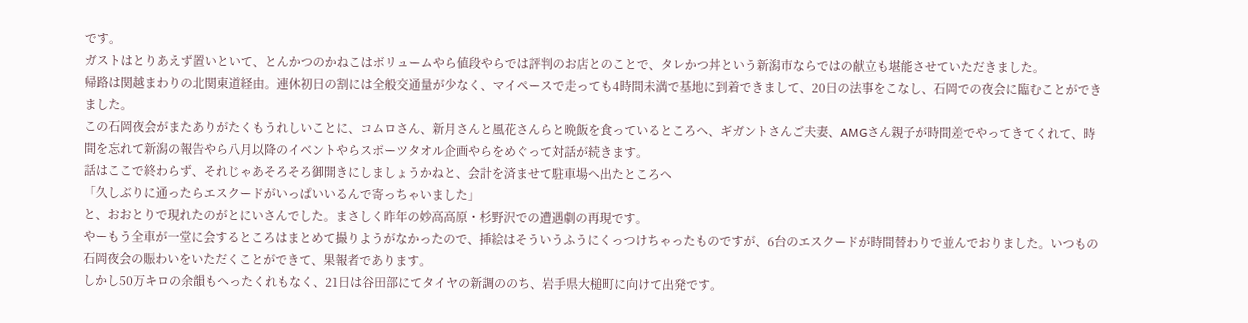です。
ガストはとりあえず置いといて、とんかつのかねこはボリュームやら値段やらでは評判のお店とのことで、タレかつ丼という新潟市ならではの献立も堪能させていただきました。
帰路は関越まわりの北関東道経由。連休初日の割には全般交通量が少なく、マイペースで走っても4時間未満で基地に到着できまして、20日の法事をこなし、石岡での夜会に臨むことができました。
この石岡夜会がまたありがたくもうれしいことに、コムロさん、新月さんと風花さんらと晩飯を食っているところへ、ギガントさんご夫妻、AMGさん親子が時間差でやってきてくれて、時間を忘れて新潟の報告やら八月以降のイベントやらスポーツタオル企画やらをめぐって対話が続きます。
話はここで終わらず、それじゃあそろそろ御開きにしましょうかねと、会計を済ませて駐車場へ出たところへ
「久しぶりに通ったらエスクードがいっぱいいるんで寄っちゃいました」
と、おおとりで現れたのがとにいさんでした。まさしく昨年の妙高高原・杉野沢での遭遇劇の再現です。
やーもう全車が一堂に会するところはまとめて撮りようがなかったので、挿絵はそういうふうにくっつけちゃったものですが、6台のエスクードが時間替わりで並んでおりました。いつもの石岡夜会の賑わいをいただくことができて、果報者であります。
しかし50万キロの余韻もへったくれもなく、21日は谷田部にてタイヤの新調ののち、岩手県大槌町に向けて出発です。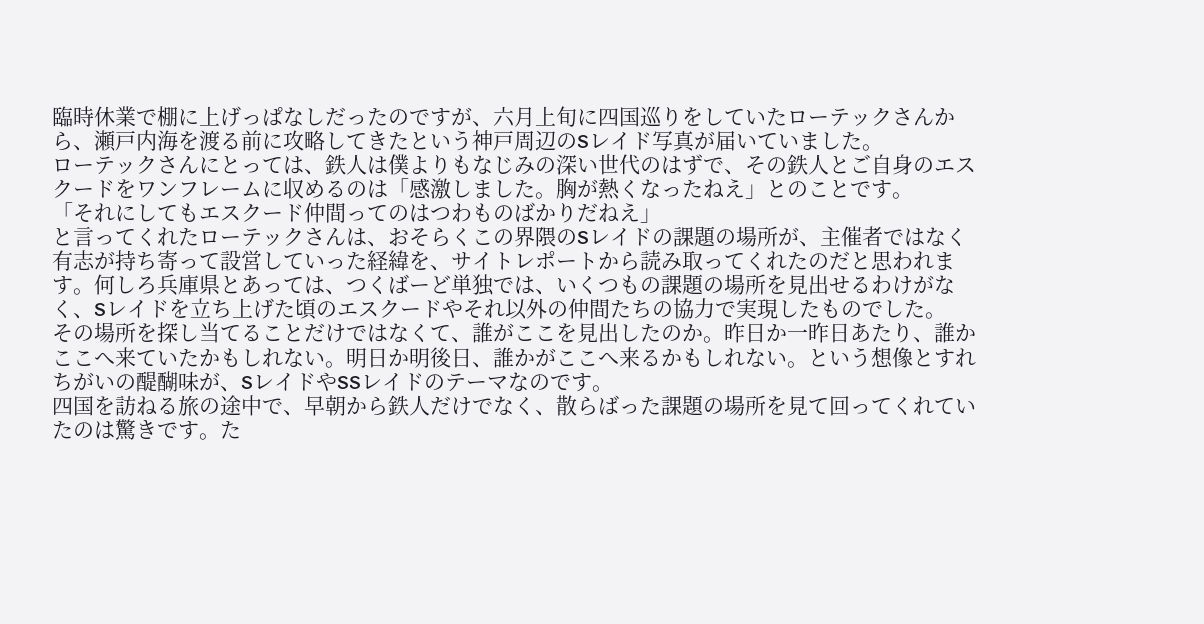臨時休業で棚に上げっぱなしだったのですが、六月上旬に四国巡りをしていたローテックさんから、瀬戸内海を渡る前に攻略してきたという神戸周辺のSレイド写真が届いていました。
ローテックさんにとっては、鉄人は僕よりもなじみの深い世代のはずで、その鉄人とご自身のエスクードをワンフレームに収めるのは「感激しました。胸が熱くなったねえ」とのことです。
「それにしてもエスクード仲間ってのはつわものばかりだねえ」
と言ってくれたローテックさんは、おそらくこの界隈のSレイドの課題の場所が、主催者ではなく有志が持ち寄って設営していった経緯を、サイトレポートから読み取ってくれたのだと思われます。何しろ兵庫県とあっては、つくばーど単独では、いくつもの課題の場所を見出せるわけがなく、Sレイドを立ち上げた頃のエスクードやそれ以外の仲間たちの協力で実現したものでした。
その場所を探し当てることだけではなくて、誰がここを見出したのか。昨日か一昨日あたり、誰かここへ来ていたかもしれない。明日か明後日、誰かがここへ来るかもしれない。という想像とすれちがいの醍醐味が、SレイドやSSレイドのテーマなのです。
四国を訪ねる旅の途中で、早朝から鉄人だけでなく、散らばった課題の場所を見て回ってくれていたのは驚きです。た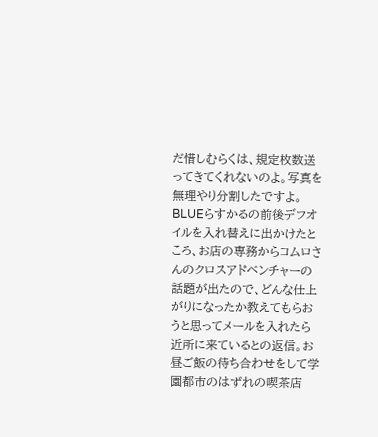だ惜しむらくは、規定枚数送ってきてくれないのよ。写真を無理やり分割したですよ。
BLUEらすかるの前後デフオイルを入れ替えに出かけたところ、お店の専務からコムロさんのクロスアドベンチャーの話題が出たので、どんな仕上がりになったか教えてもらおうと思ってメールを入れたら近所に来ているとの返信。お昼ご飯の待ち合わせをして学園都市のはずれの喫茶店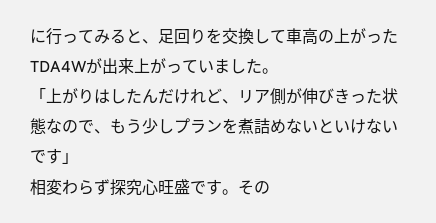に行ってみると、足回りを交換して車高の上がったTDA4Wが出来上がっていました。
「上がりはしたんだけれど、リア側が伸びきった状態なので、もう少しプランを煮詰めないといけないです」
相変わらず探究心旺盛です。その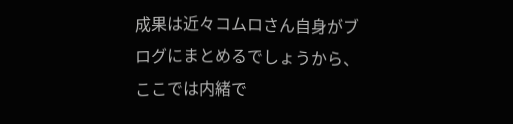成果は近々コムロさん自身がブログにまとめるでしょうから、ここでは内緒で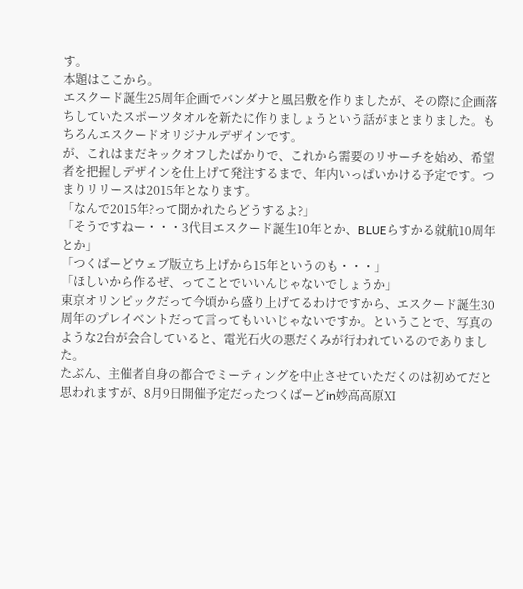す。
本題はここから。
エスクード誕生25周年企画でバンダナと風呂敷を作りましたが、その際に企画落ちしていたスポーツタオルを新たに作りましょうという話がまとまりました。もちろんエスクードオリジナルデザインです。
が、これはまだキックオフしたばかりで、これから需要のリサーチを始め、希望者を把握しデザインを仕上げて発注するまで、年内いっぱいかける予定です。つまりリリースは2015年となります。
「なんで2015年?って聞かれたらどうするよ?」
「そうですねー・・・3代目エスクード誕生10年とか、BLUEらすかる就航10周年とか」
「つくばーどウェブ版立ち上げから15年というのも・・・」
「ほしいから作るぜ、ってことでいいんじゃないでしょうか」
東京オリンピックだって今頃から盛り上げてるわけですから、エスクード誕生30周年のプレイベントだって言ってもいいじゃないですか。ということで、写真のような2台が会合していると、電光石火の悪だくみが行われているのでありました。
たぶん、主催者自身の都合でミーティングを中止させていただくのは初めてだと思われますが、8月9日開催予定だったつくばーどin妙高高原Ⅺ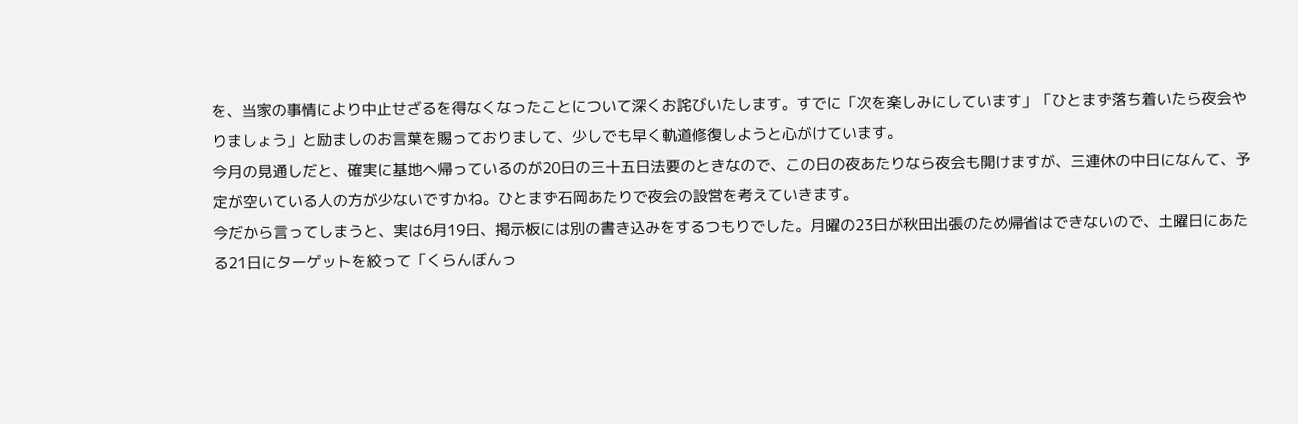を、当家の事情により中止せざるを得なくなったことについて深くお詫びいたします。すでに「次を楽しみにしています」「ひとまず落ち着いたら夜会やりましょう」と励ましのお言葉を賜っておりまして、少しでも早く軌道修復しようと心がけています。
今月の見通しだと、確実に基地へ帰っているのが20日の三十五日法要のときなので、この日の夜あたりなら夜会も開けますが、三連休の中日になんて、予定が空いている人の方が少ないですかね。ひとまず石岡あたりで夜会の設営を考えていきます。
今だから言ってしまうと、実は6月19日、掲示板には別の書き込みをするつもりでした。月曜の23日が秋田出張のため帰省はできないので、土曜日にあたる21日にターゲットを絞って「くらんぼんっ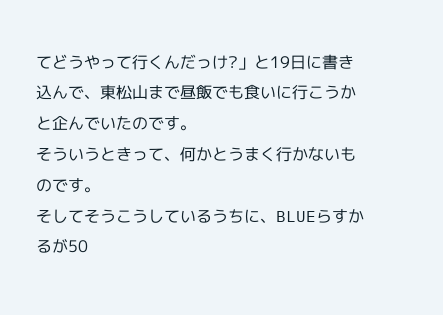てどうやって行くんだっけ?」と19日に書き込んで、東松山まで昼飯でも食いに行こうかと企んでいたのです。
そういうときって、何かとうまく行かないものです。
そしてそうこうしているうちに、BLUEらすかるが50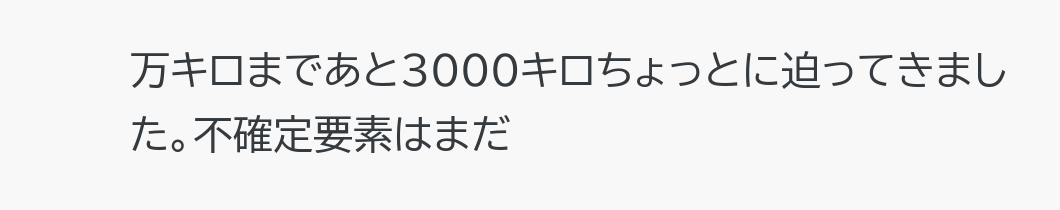万キロまであと3000キロちょっとに迫ってきました。不確定要素はまだ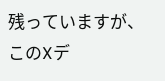残っていますが、このXデ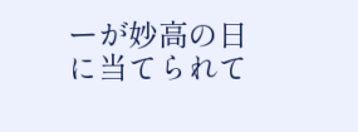ーが妙高の日に当てられて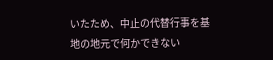いたため、中止の代替行事を基地の地元で何かできない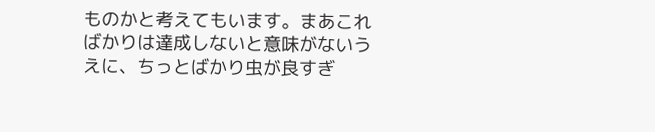ものかと考えてもいます。まあこればかりは達成しないと意味がないうえに、ちっとばかり虫が良すぎ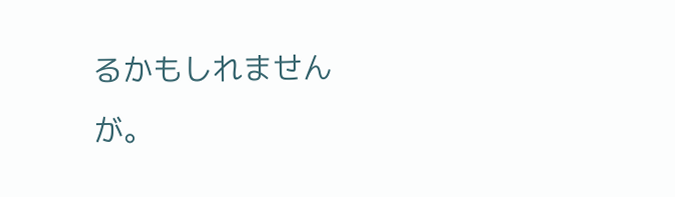るかもしれませんが。